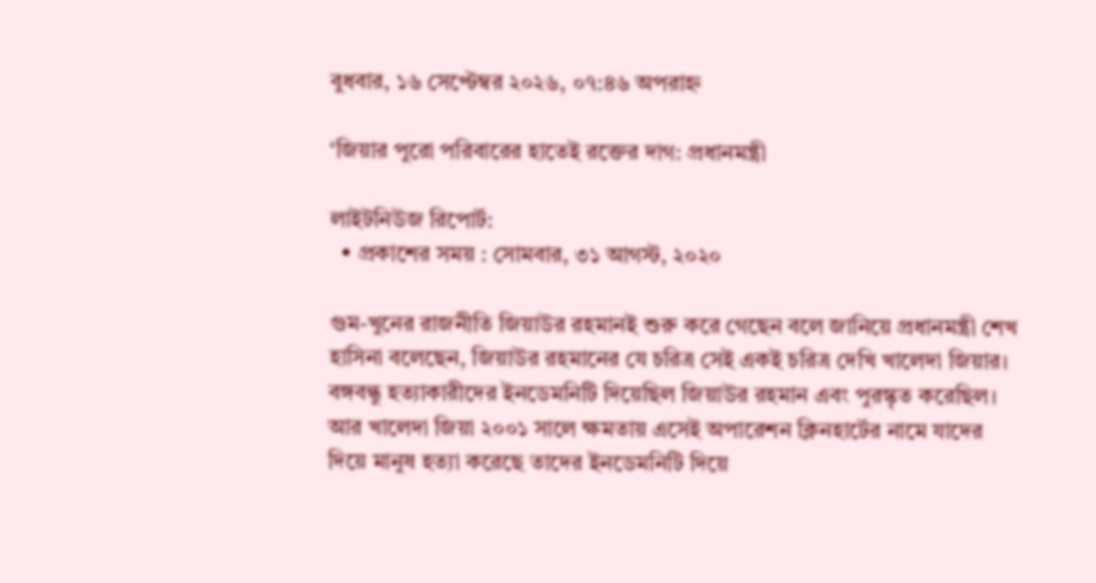বুধবার, ১৬ সেপ্টেম্বর ২০২৬, ০৭:৪৬ অপরাহ্ন

‘জিয়ার পুরো পরিবারের হাতেই রক্তের দাগ: প্রধানমন্ত্রী

লাইটনিউজ রিপোর্ট:
  • প্রকাশের সময় : সোমবার, ৩১ আগস্ট, ২০২০

গুম-খুনের রাজনীতি জিয়াউর রহমানই শুরু করে গেছেন বলে জানিয়ে প্রধানমন্ত্রী শেখ হাসিনা বলেছেন, জিয়াউর রহমানের যে চরিত্র সেই একই চরিত্র দেখি খালেদা জিয়ার। বঙ্গবন্ধু হত্যাকারীদের ইনডেমনিটি দিয়েছিল জিয়াউর রহমান এবং পুরস্কৃত করেছিল। আর খালেদা জিয়া ২০০১ সালে ক্ষমতায় এসেই অপারেশন ক্লিনহার্টের নামে যাদের দিয়ে মানুষ হত্যা করেছে তাদের ইনডেমনিটি দিয়ে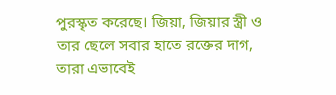পুরস্কৃত করেছে। জিয়া, জিয়ার স্ত্রী ও তার ছেলে সবার হাতে রক্তের দাগ, তারা এভাবেই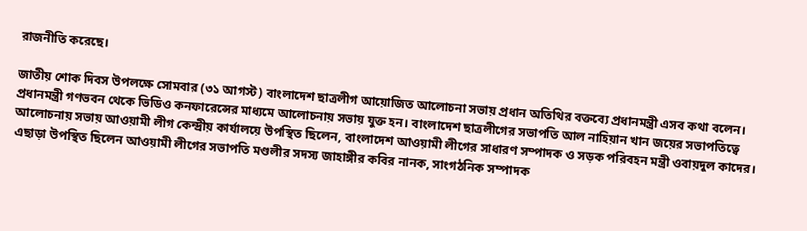রাজনীতি করেছে।

জাতীয় শোক দিবস উপলক্ষে সোমবার (৩১ আগস্ট) বাংলাদেশ ছাত্রলীগ আয়োজিত আলোচনা সভায় প্রধান অতিথির বক্তব্যে প্রধানমন্ত্রী এসব কথা বলেন। প্রধানমন্ত্রী গণভবন থেকে ভিডিও কনফারেন্সের মাধ্যমে আলোচনায় সভায় যুক্ত হন। বাংলাদেশ ছাত্রলীগের সভাপতি আল নাহিয়ান খান জয়ের সভাপতিত্বে আলোচনায় সভায় আওয়ামী লীগ কেন্দ্রীয় কার্যালয়ে উপস্থিত ছিলেন, বাংলাদেশ আওয়ামী লীগের সাধারণ সম্পাদক ও সড়ক পরিবহন মন্ত্রী ওবায়দুল কাদের। এছাড়া উপস্থিত ছিলেন আওয়ামী লীগের সভাপতি মণ্ডলীর সদস্য জাহাঙ্গীর কবির নানক, সাংগঠনিক সম্পাদক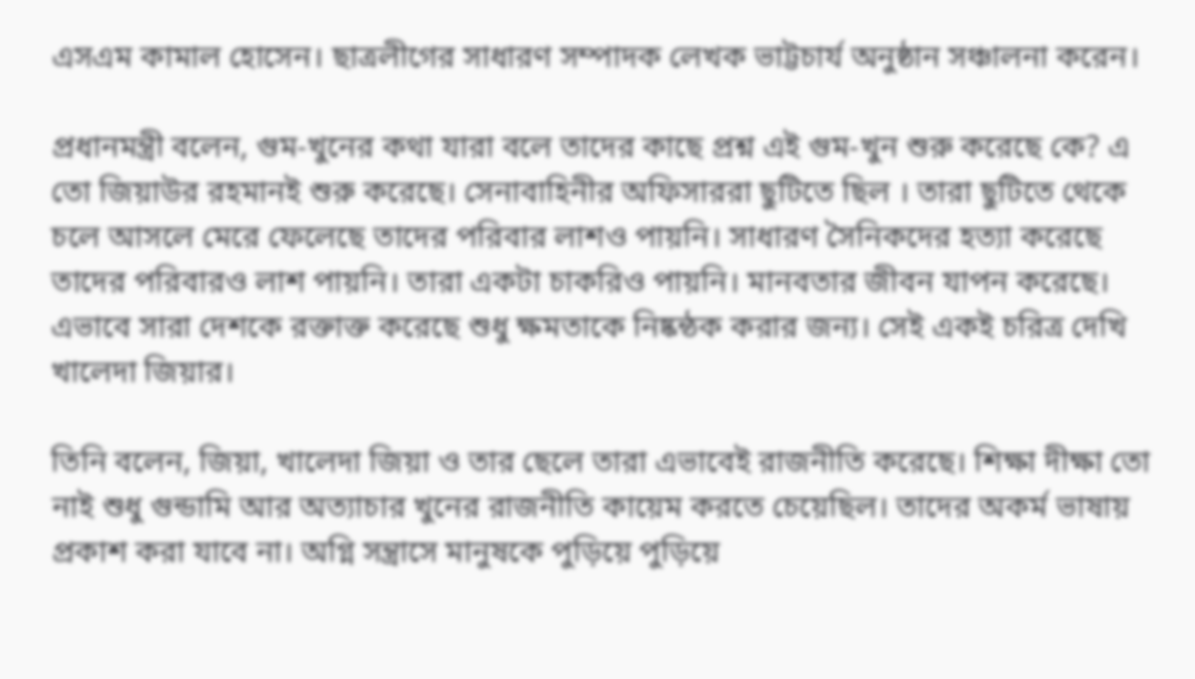এসএম কামাল হোসেন। ছাত্রলীগের সাধারণ সম্পাদক লেখক ভাট্টচার্য অনুষ্ঠান সঞ্চালনা করেন।

প্রধানমন্ত্রী বলেন, গুম-খুনের কথা যারা বলে তাদের কাছে প্রশ্ন এই গুম-খুন শুরু করেছে কে? এ তো জিয়াউর রহমানই শুরু করেছে। সেনাবাহিনীর অফিসাররা ছুটিতে ছিল । তারা ছুটিতে থেকে চলে আসলে মেরে ফেলেছে তাদের পরিবার লাশও পায়নি। সাধারণ সৈনিকদের হত্যা করেছে তাদের পরিবারও লাশ পায়নি। তারা একটা চাকরিও পায়নি। মানবতার জীবন যাপন করেছে। এভাবে সারা দেশকে রক্তাক্ত করেছে শুধু ক্ষমতাকে নিষ্কন্ঠক করার জন্য। সেই একই চরিত্র দেখি খালেদা জিয়ার।

তিনি বলেন, জিয়া, খালেদা জিয়া ও তার ছেলে তারা এভাবেই রাজনীতি করেছে। শিক্ষা দীক্ষা তো নাই শুধু গুন্ডামি আর অত্যাচার খুনের রাজনীতি কায়েম করতে চেয়েছিল। তাদের অকর্ম ভাষায় প্রকাশ করা যাবে না। অগ্নি সন্ত্রাসে মানুষকে পুড়িয়ে পুড়িয়ে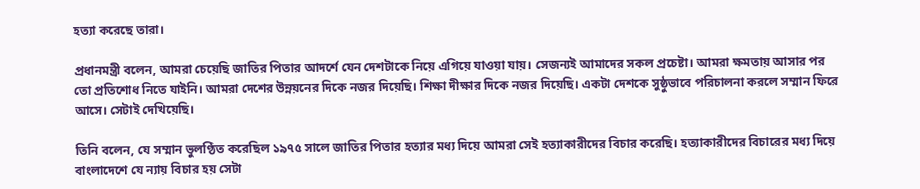হত্যা করেছে তারা।

প্রধানমন্ত্রী বলেন, আমরা চেয়েছি জাতির পিতার আদর্শে যেন দেশটাকে নিয়ে এগিয়ে যাওয়া যায়। সেজন্যই আমাদের সকল প্রচেষ্টা। আমরা ক্ষমতায় আসার পর তো প্রতিশোধ নিতে যাইনি। আমরা দেশের উন্নয়নের দিকে নজর দিয়েছি। শিক্ষা দীক্ষার দিকে নজর দিয়েছি। একটা দেশকে সুষ্ঠুভাবে পরিচালনা করলে সম্মান ফিরে আসে। সেটাই দেখিয়েছি।

তিনি বলেন, যে সম্মান ভুলণ্ঠিত করেছিল ১৯৭৫ সালে জাতির পিতার হত্যার মধ্য দিয়ে আমরা সেই হত্যাকারীদের বিচার করেছি। হত্যাকারীদের বিচারের মধ্য দিয়ে বাংলাদেশে যে ন্যায় বিচার হয় সেটা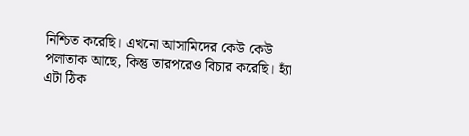নিশ্চিত করেছি। এখনো আসামিদের কেউ কেউ পলাতাক আছে, কিন্তু তারপরেও বিচার করেছি। হ্যাঁ এটা ঠিক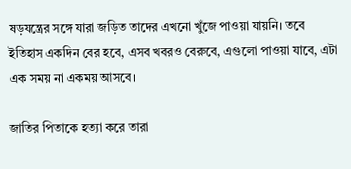ষড়যন্ত্রের সঙ্গে যারা জড়িত তাদের এখনো খুঁজে পাওয়া যায়নি। তবে ইতিহাস একদিন বের হবে, এসব খবরও বেরুবে, এগুলো পাওয়া যাবে, এটা এক সময় না একময় আসবে।

জাতির পিতাকে হত্যা করে তারা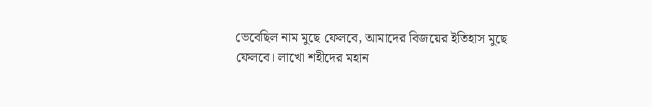ভেবেছিল নাম মুছে ফেলবে, আমাদের বিজয়ের ইতিহাস মুছে ফেলবে। লাখো শহীদের মহান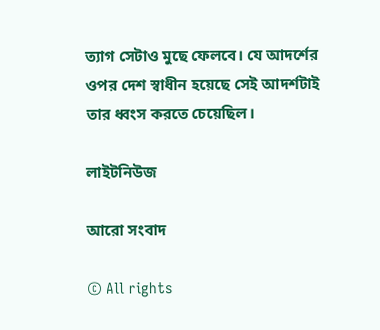ত্যাগ সেটাও মুছে ফেলবে। যে আদর্শের ওপর দেশ স্বাধীন হয়েছে সেই আদর্শটাই তার ধ্বংস করতে চেয়েছিল।

লাইটনিউজ

আরো সংবাদ

© All rights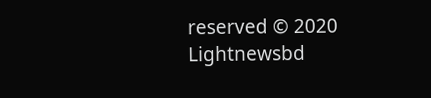reserved © 2020 Lightnewsbd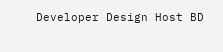Developer Design Host BD